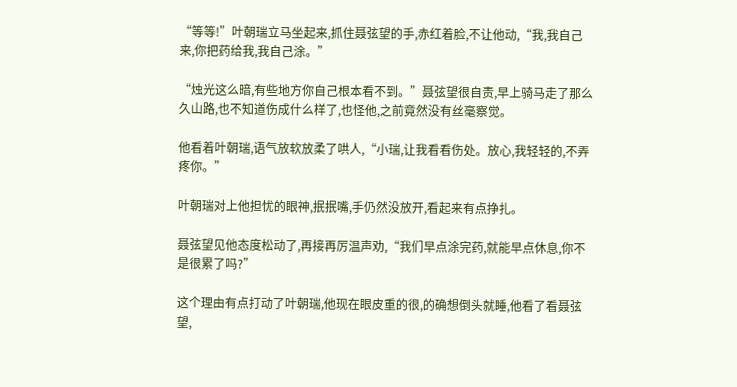“等等!”叶朝瑞立马坐起来,抓住聂弦望的手,赤红着脸,不让他动,“我,我自己来,你把药给我,我自己涂。”

“烛光这么暗,有些地方你自己根本看不到。”聂弦望很自责,早上骑马走了那么久山路,也不知道伤成什么样了,也怪他,之前竟然没有丝毫察觉。

他看着叶朝瑞,语气放软放柔了哄人,“小瑞,让我看看伤处。放心,我轻轻的,不弄疼你。”

叶朝瑞对上他担忧的眼神,抿抿嘴,手仍然没放开,看起来有点挣扎。

聂弦望见他态度松动了,再接再厉温声劝,“我们早点涂完药,就能早点休息,你不是很累了吗?”

这个理由有点打动了叶朝瑞,他现在眼皮重的很,的确想倒头就睡,他看了看聂弦望,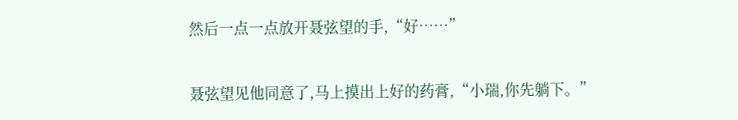然后一点一点放开聂弦望的手,“好……”

聂弦望见他同意了,马上摸出上好的药膏,“小瑞,你先躺下。”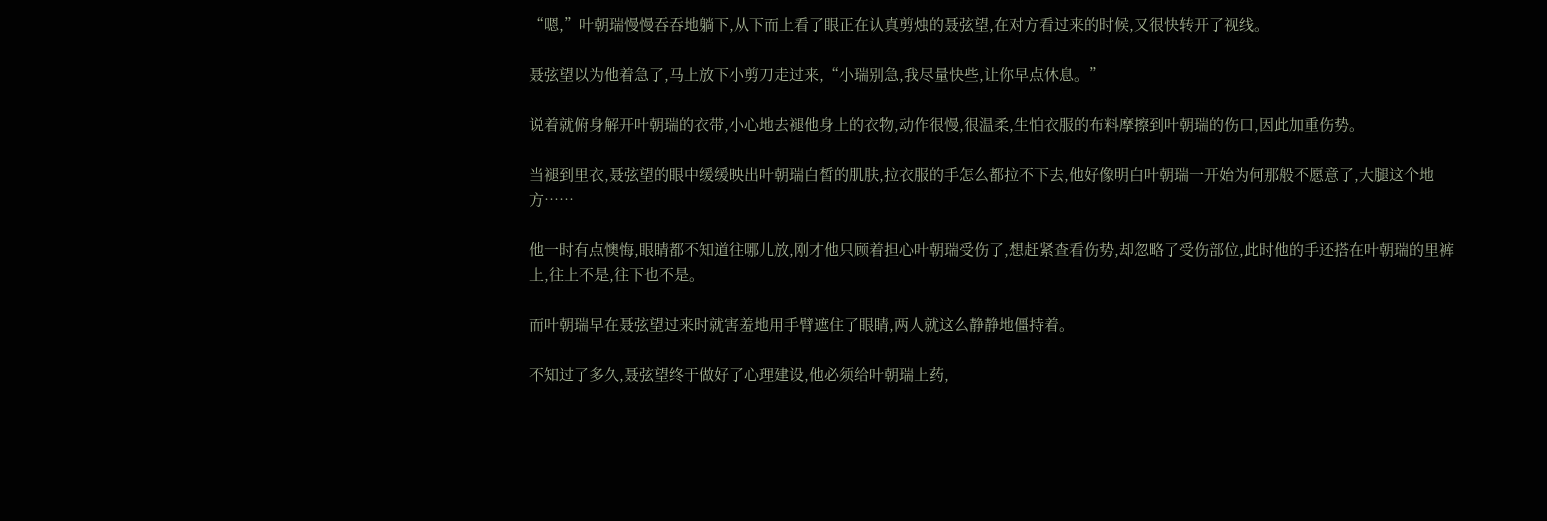“嗯,”叶朝瑞慢慢吞吞地躺下,从下而上看了眼正在认真剪烛的聂弦望,在对方看过来的时候,又很快转开了视线。

聂弦望以为他着急了,马上放下小剪刀走过来,“小瑞别急,我尽量快些,让你早点休息。”

说着就俯身解开叶朝瑞的衣带,小心地去褪他身上的衣物,动作很慢,很温柔,生怕衣服的布料摩擦到叶朝瑞的伤口,因此加重伤势。

当褪到里衣,聂弦望的眼中缓缓映出叶朝瑞白皙的肌肤,拉衣服的手怎么都拉不下去,他好像明白叶朝瑞一开始为何那般不愿意了,大腿这个地方……

他一时有点懊悔,眼睛都不知道往哪儿放,刚才他只顾着担心叶朝瑞受伤了,想赶紧查看伤势,却忽略了受伤部位,此时他的手还搭在叶朝瑞的里裤上,往上不是,往下也不是。

而叶朝瑞早在聂弦望过来时就害羞地用手臂遮住了眼睛,两人就这么静静地僵持着。

不知过了多久,聂弦望终于做好了心理建设,他必须给叶朝瑞上药,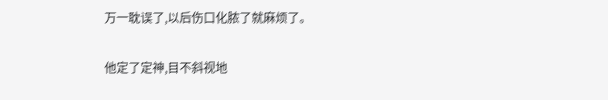万一耽误了,以后伤口化脓了就麻烦了。

他定了定神,目不斜视地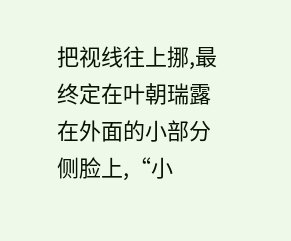把视线往上挪,最终定在叶朝瑞露在外面的小部分侧脸上,“小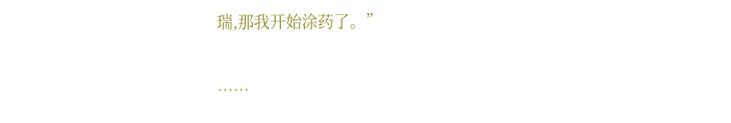瑞,那我开始涂药了。”

……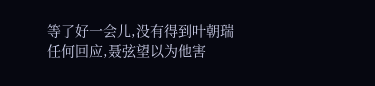等了好一会儿,没有得到叶朝瑞任何回应,聂弦望以为他害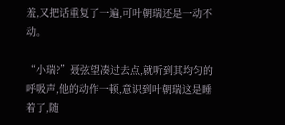羞,又把话重复了一遍,可叶朝瑞还是一动不动。

“小瑞?”聂弦望凑过去点,就听到其均匀的呼吸声,他的动作一顿,意识到叶朝瑞这是睡着了,随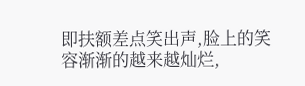即扶额差点笑出声,脸上的笑容渐渐的越来越灿烂,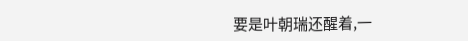要是叶朝瑞还醒着,一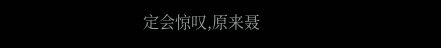定会惊叹,原来聂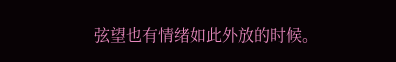弦望也有情绪如此外放的时候。